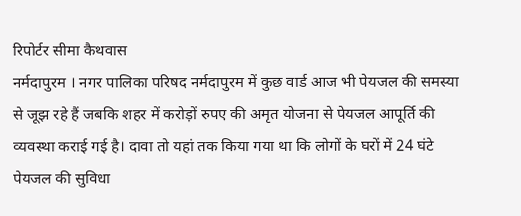रिपोर्टर सीमा कैथवास
नर्मदापुरम । नगर पालिका परिषद नर्मदापुरम में कुछ वार्ड आज भी पेयजल की समस्या से जूझ रहे हैं जबकि शहर में करोड़ों रुपए की अमृत योजना से पेयजल आपूर्ति की व्यवस्था कराई गई है। दावा तो यहां तक किया गया था कि लोगों के घरों में 24 घंटे पेयजल की सुविधा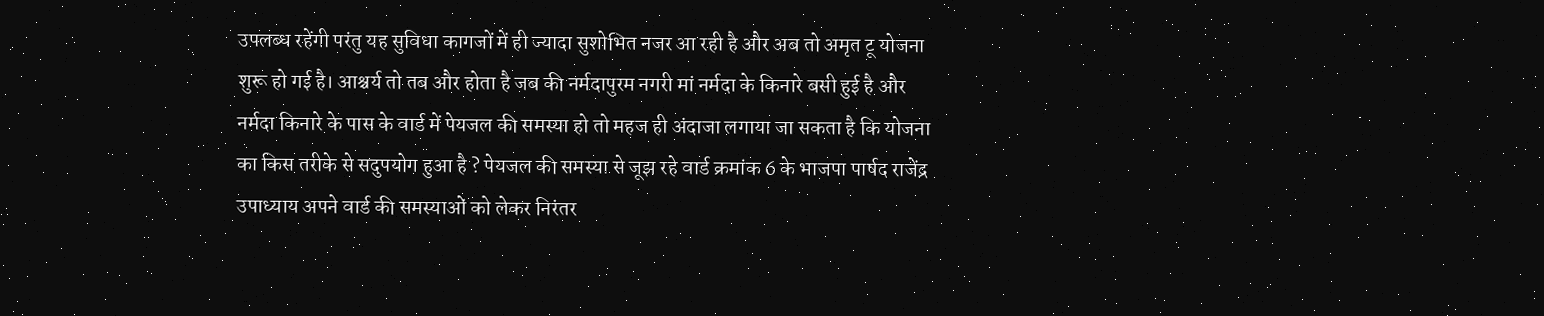उपलब्ध रहेंगी परंतु यह सुविधा कागजों में ही ज्यादा सुशोभित नजर आ रही है और अब तो अमृत टू योजना शुरू हो गई है। आश्चर्य तो तब और होता है जब की नर्मदापुरम नगरी मां नर्मदा के किनारे बसी हुई है और नर्मदा किनारे के पास के वार्ड में पेयजल की समस्या हो तो महज ही अंदाजा लगाया जा सकता है कि योजना का किस तरीके से सदुपयोग हुआ है ? पेयजल की समस्या से जूझ रहे वार्ड क्रमांक 6 के भाजपा पार्षद राजेंद्र उपाध्याय अपने वार्ड की समस्याओं को लेकर निरंतर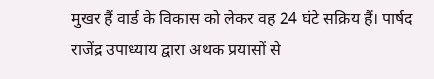मुखर हैं वार्ड के विकास को लेकर वह 24 घंटे सक्रिय हैं। पार्षद राजेंद्र उपाध्याय द्वारा अथक प्रयासों से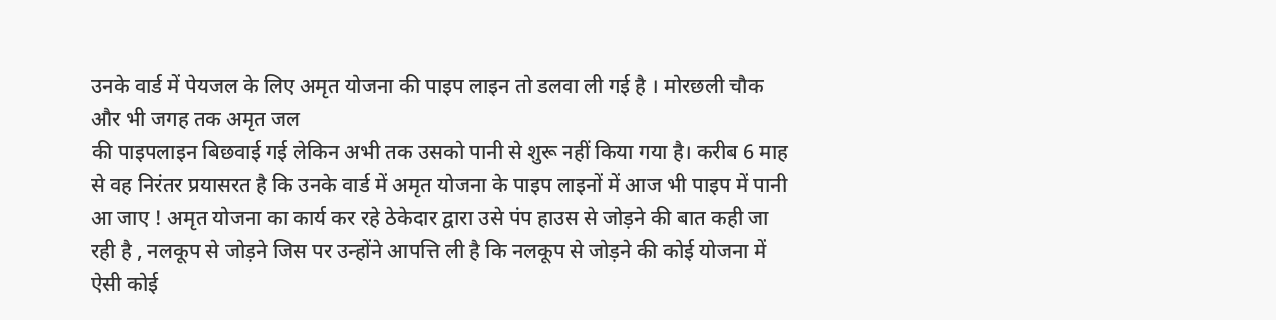उनके वार्ड में पेयजल के लिए अमृत योजना की पाइप लाइन तो डलवा ली गई है । मोरछली चौक और भी जगह तक अमृत जल
की पाइपलाइन बिछवाई गई लेकिन अभी तक उसको पानी से शुरू नहीं किया गया है। करीब 6 माह से वह निरंतर प्रयासरत है कि उनके वार्ड में अमृत योजना के पाइप लाइनों में आज भी पाइप में पानी आ जाए ! अमृत योजना का कार्य कर रहे ठेकेदार द्वारा उसे पंप हाउस से जोड़ने की बात कही जा रही है , नलकूप से जोड़ने जिस पर उन्होंने आपत्ति ली है कि नलकूप से जोड़ने की कोई योजना में ऐसी कोई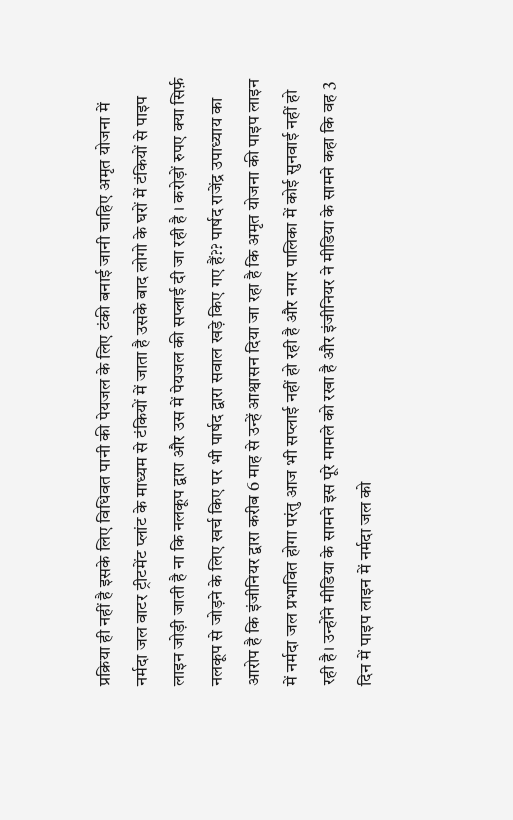प्रक्रिया ही नहीं है इसके लिए विधिवत पानी की पेयजल के लिए टंकी बनाई जानी चाहिए अमृत योजना में नर्मदा जल वाटर ट्रीटमेंट प्लांट के माध्यम से टंकियों में जाता है उसके बाद लोगो के घरों में टंकियों से पाइप लाइन जोड़ी जाती है ना कि नलकूप द्वारा और उस में पेयजल की सप्लाई दी जा रही है । करोड़ों रुपए क्या सिर्फ़ नलकूप से जोड़ने के लिए खर्च किए पर भी पार्षद द्वारा सवाल खड़े किए गए हैं?? पार्षद राजेंद्र उपाध्याय का आरोप है कि इंजीनियर द्वारा करीब 6 माह से उन्हें आश्वासन दिया जा रहा है कि अमृत योजना की पाइप लाइन में नर्मदा जल प्रभावित होगा परंतु आज भी सप्लाई नहीं हो रही है और नगर पालिका में कोई सुनवाई नहीं हो रही है। उन्होंने मीडिया के सामने इस पूरे मामले को रखा है और इंजीनियर ने मीडिया के सामने कहा कि वह 3 दिन में पाइप लाइन में नर्मदा जल को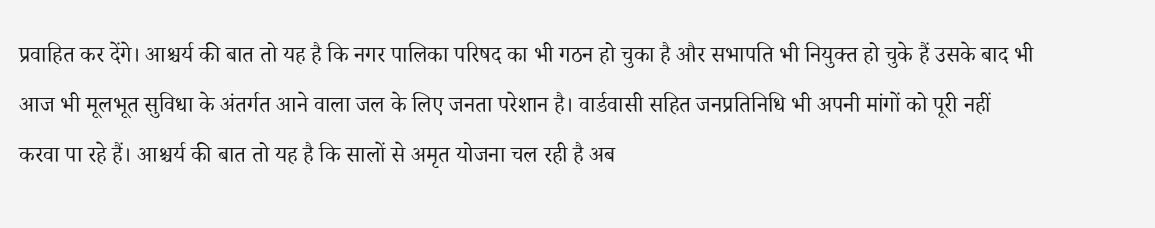प्रवाहित कर देंगे। आश्चर्य की बात तो यह है कि नगर पालिका परिषद का भी गठन हो चुका है और सभापति भी नियुक्त हो चुके हैं उसके बाद भी आज भी मूलभूत सुविधा के अंतर्गत आने वाला जल के लिए जनता परेशान है। वार्डवासी सहित जनप्रतिनिधि भी अपनी मांगों को पूरी नहीं करवा पा रहे हैं। आश्चर्य की बात तो यह है कि सालों से अमृत योजना चल रही है अब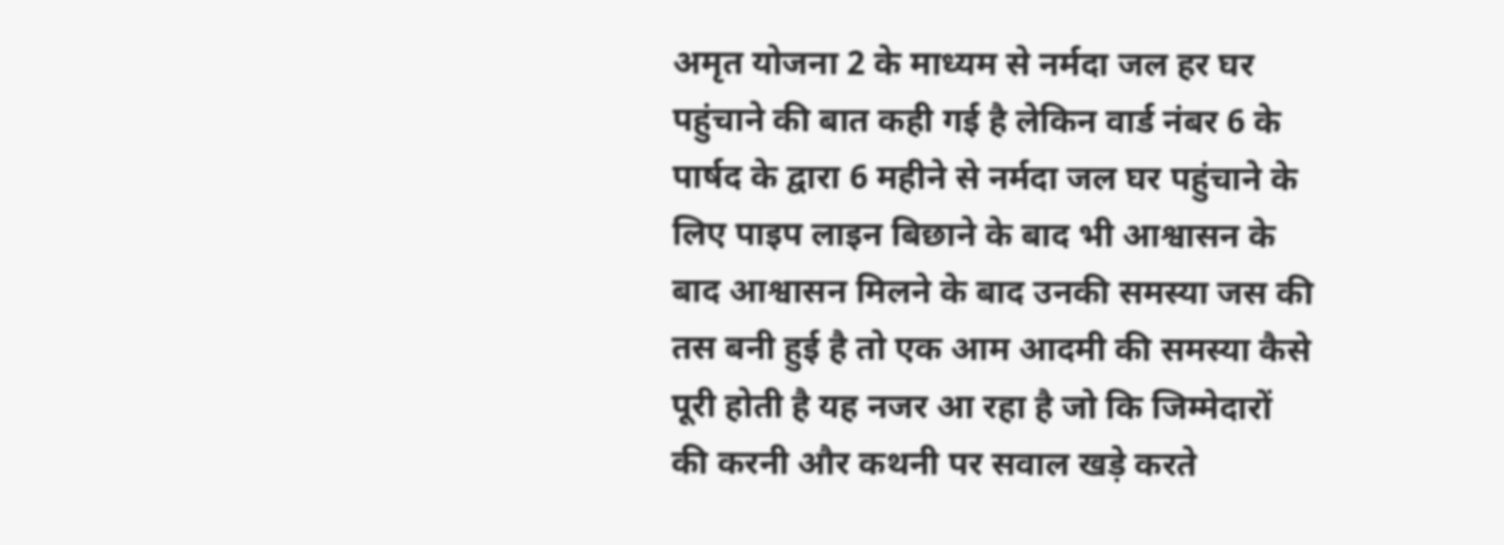अमृत योजना 2 के माध्यम से नर्मदा जल हर घर पहुंचाने की बात कही गई है लेकिन वार्ड नंबर 6 के पार्षद के द्वारा 6 महीने से नर्मदा जल घर पहुंचाने के लिए पाइप लाइन बिछाने के बाद भी आश्वासन के बाद आश्वासन मिलने के बाद उनकी समस्या जस की तस बनी हुई है तो एक आम आदमी की समस्या कैसे पूरी होती है यह नजर आ रहा है जो कि जिम्मेदारों की करनी और कथनी पर सवाल खड़े करते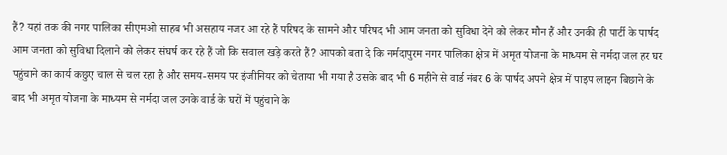हैं? यहां तक की नगर पालिका सीएमओ साहब भी असहाय नजर आ रहे हैं परिषद के सामने और परिषद भी आम जनता को सुविधा देने को लेकर मौन हैं और उनकी ही पार्टी के पार्षद आम जनता को सुविधा दिलाने को लेकर संघर्ष कर रहे हैं जो कि सवाल खड़े करते हैं? आपको बता दे कि नर्मदापुरम नगर पालिका क्षेत्र में अमृत योजना के माध्यम से नर्मदा जल हर घर पहुंचाने का कार्य कछुए चाल से चल रहा है और समय-समय पर इंजीनियर को चेताया भी गया है उसके बाद भी 6 महीने से वार्ड नंबर 6 के पार्षद अपने क्षेत्र में पाइप लाइन बिछाने के बाद भी अमृत योजना के माध्यम से नर्मदा जल उनके वार्ड के घरों में पहुंचाने के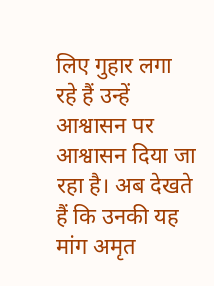लिए गुहार लगा रहे हैं उन्हें आश्वासन पर आश्वासन दिया जा रहा है। अब देखते हैं कि उनकी यह मांग अमृत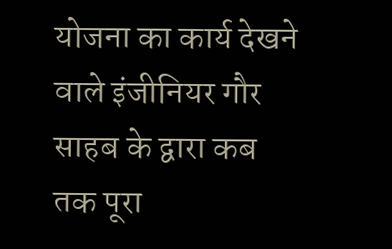योजना का कार्य देखने वाले इंजीनियर गौर साहब के द्वारा कब तक पूरा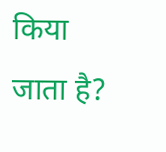किया जाता है?